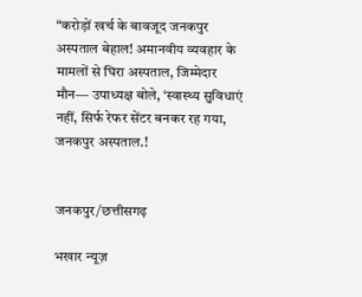“करोड़ों खर्च के बावजूद जनकपुर अस्पताल बेहाल! अमानवीय व्यवहार के मामलों से घिरा अस्पताल, जिम्मेदार मौन— उपाध्यक्ष बोले, ‘स्वास्थ्य सुविधाएं नहीं, सिर्फ रेफर सेंटर बनकर रह गया, जनकपुर अस्पताल.!


जनकपुर/छत्तीसगढ़

भखार न्यूज़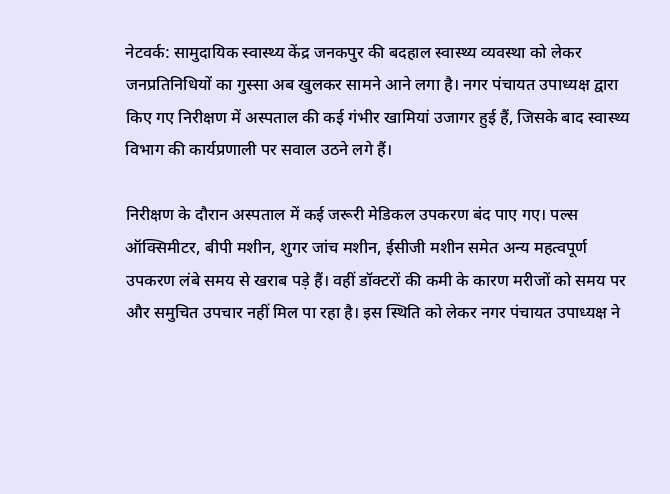नेटवर्क: सामुदायिक स्वास्थ्य केंद्र जनकपुर की बदहाल स्वास्थ्य व्यवस्था को लेकर जनप्रतिनिधियों का गुस्सा अब खुलकर सामने आने लगा है। नगर पंचायत उपाध्यक्ष द्वारा किए गए निरीक्षण में अस्पताल की कई गंभीर खामियां उजागर हुई हैं, जिसके बाद स्वास्थ्य विभाग की कार्यप्रणाली पर सवाल उठने लगे हैं।

निरीक्षण के दौरान अस्पताल में कई जरूरी मेडिकल उपकरण बंद पाए गए। पल्स ऑक्सिमीटर, बीपी मशीन, शुगर जांच मशीन, ईसीजी मशीन समेत अन्य महत्वपूर्ण उपकरण लंबे समय से खराब पड़े हैं। वहीं डॉक्टरों की कमी के कारण मरीजों को समय पर और समुचित उपचार नहीं मिल पा रहा है। इस स्थिति को लेकर नगर पंचायत उपाध्यक्ष ने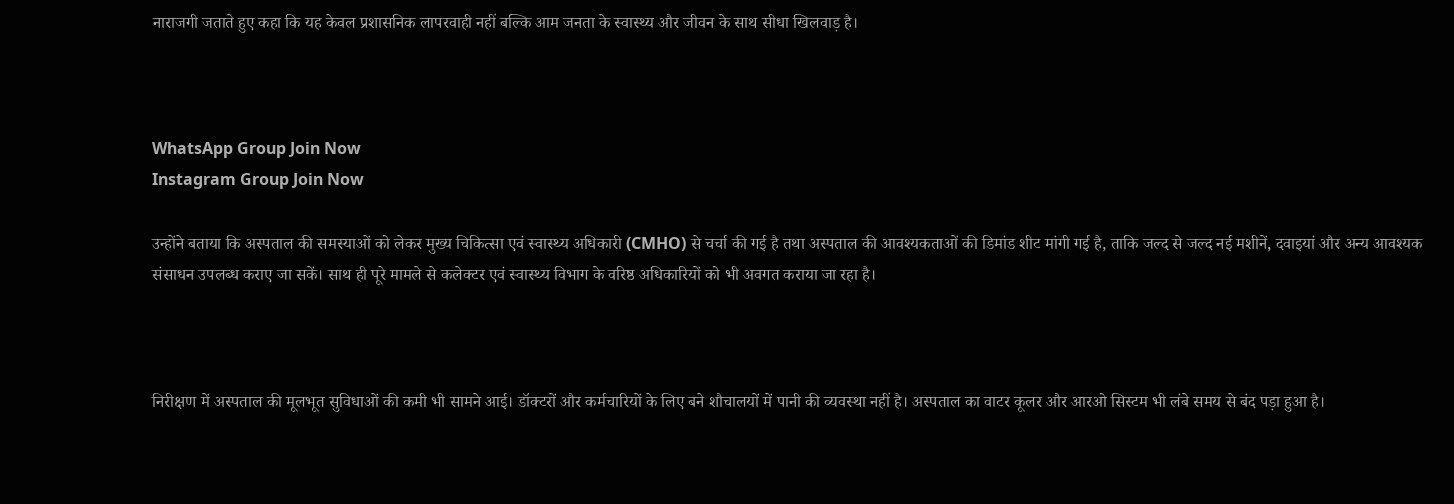नाराजगी जताते हुए कहा कि यह केवल प्रशासनिक लापरवाही नहीं बल्कि आम जनता के स्वास्थ्य और जीवन के साथ सीधा खिलवाड़ है।



WhatsApp Group Join Now
Instagram Group Join Now

उन्होंने बताया कि अस्पताल की समस्याओं को लेकर मुख्य चिकित्सा एवं स्वास्थ्य अधिकारी (CMHO) से चर्चा की गई है तथा अस्पताल की आवश्यकताओं की डिमांड शीट मांगी गई है, ताकि जल्द से जल्द नई मशीनें, दवाइयां और अन्य आवश्यक संसाधन उपलब्ध कराए जा सकें। साथ ही पूरे मामले से कलेक्टर एवं स्वास्थ्य विभाग के वरिष्ठ अधिकारियों को भी अवगत कराया जा रहा है।



निरीक्षण में अस्पताल की मूलभूत सुविधाओं की कमी भी सामने आई। डॉक्टरों और कर्मचारियों के लिए बने शौचालयों में पानी की व्यवस्था नहीं है। अस्पताल का वाटर कूलर और आरओ सिस्टम भी लंबे समय से बंद पड़ा हुआ है।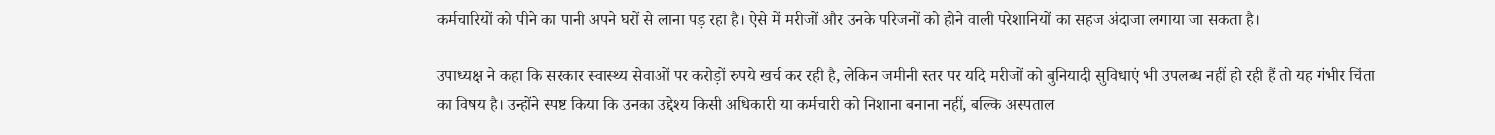कर्मचारियों को पीने का पानी अपने घरों से लाना पड़ रहा है। ऐसे में मरीजों और उनके परिजनों को होने वाली परेशानियों का सहज अंदाजा लगाया जा सकता है।

उपाध्यक्ष ने कहा कि सरकार स्वास्थ्य सेवाओं पर करोड़ों रुपये खर्च कर रही है, लेकिन जमीनी स्तर पर यदि मरीजों को बुनियादी सुविधाएं भी उपलब्ध नहीं हो रही हैं तो यह गंभीर चिंता का विषय है। उन्होंने स्पष्ट किया कि उनका उद्देश्य किसी अधिकारी या कर्मचारी को निशाना बनाना नहीं, बल्कि अस्पताल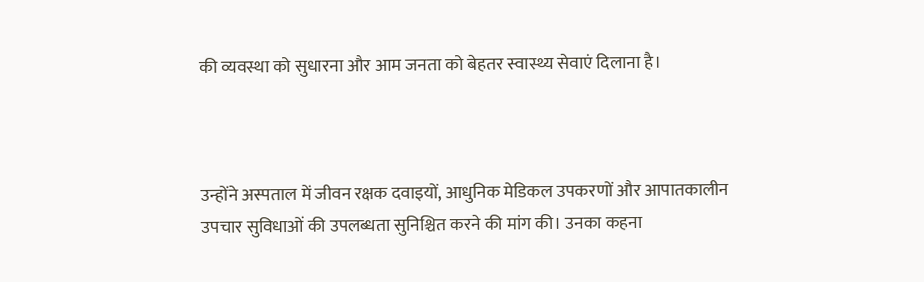की व्यवस्था को सुधारना और आम जनता को बेहतर स्वास्थ्य सेवाएं दिलाना है।



उन्होंने अस्पताल में जीवन रक्षक दवाइयों, आधुनिक मेडिकल उपकरणों और आपातकालीन उपचार सुविधाओं की उपलब्धता सुनिश्चित करने की मांग की। उनका कहना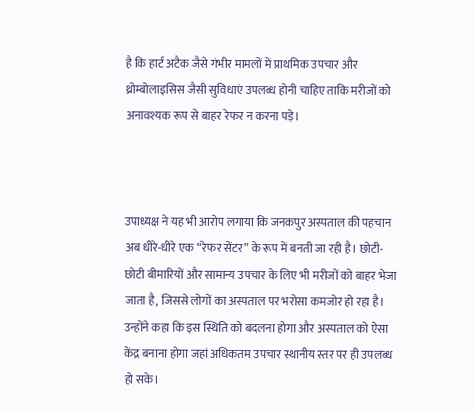है कि हार्ट अटैक जैसे गंभीर मामलों में प्राथमिक उपचार और थ्रोम्बोलाइसिस जैसी सुविधाएं उपलब्ध होनी चाहिए ताकि मरीजों को अनावश्यक रूप से बाहर रेफर न करना पड़े।



उपाध्यक्ष ने यह भी आरोप लगाया कि जनकपुर अस्पताल की पहचान अब धीरे-धीरे एक “रेफर सेंटर” के रूप में बनती जा रही है। छोटी-छोटी बीमारियों और सामान्य उपचार के लिए भी मरीजों को बाहर भेजा जाता है, जिससे लोगों का अस्पताल पर भरोसा कमजोर हो रहा है। उन्होंने कहा कि इस स्थिति को बदलना होगा और अस्पताल को ऐसा केंद्र बनाना होगा जहां अधिकतम उपचार स्थानीय स्तर पर ही उपलब्ध हो सके।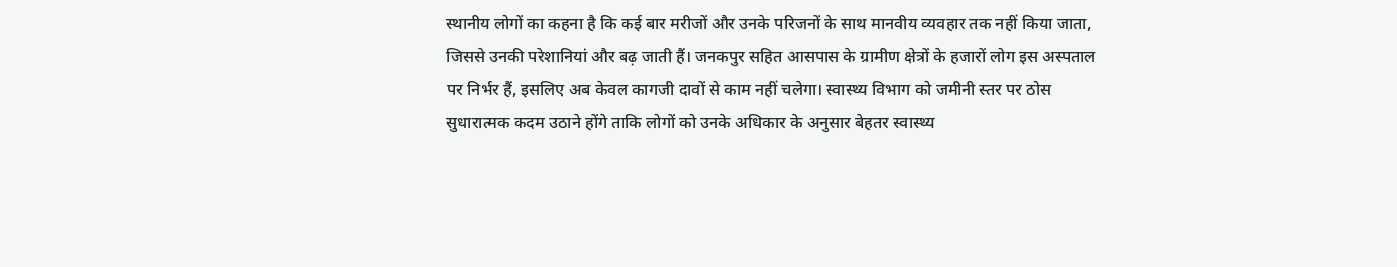स्थानीय लोगों का कहना है कि कई बार मरीजों और उनके परिजनों के साथ मानवीय व्यवहार तक नहीं किया जाता, जिससे उनकी परेशानियां और बढ़ जाती हैं। जनकपुर सहित आसपास के ग्रामीण क्षेत्रों के हजारों लोग इस अस्पताल पर निर्भर हैं, इसलिए अब केवल कागजी दावों से काम नहीं चलेगा। स्वास्थ्य विभाग को जमीनी स्तर पर ठोस सुधारात्मक कदम उठाने होंगे ताकि लोगों को उनके अधिकार के अनुसार बेहतर स्वास्थ्य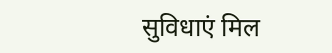सुविधाएं मिल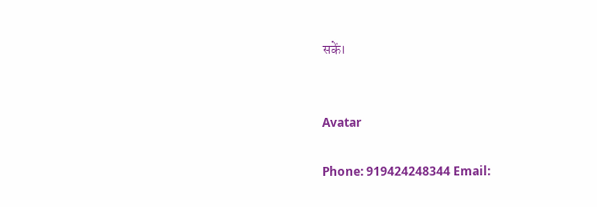सकें।


Avatar

Phone: 919424248344 Email: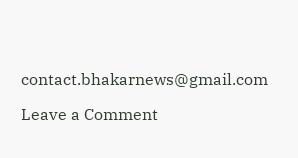contact.bhakarnews@gmail.com

Leave a Comment